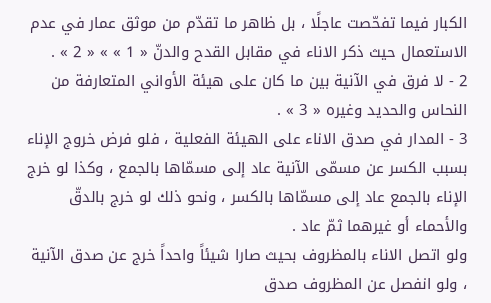الكبار فيما تفحّصت عاجلًا ، بل ظاهر ما تقدّم من موثق عمار في عدم الاستعمال حيث ذكر الاناء في مقابل القدح والدنّ « 1 » » « 2 » .
2 - لا فرق في الآنية بين ما كان على هيئة الأواني المتعارفة من النحاس والحديد وغيره « 3 » .
3 - المدار في صدق الاناء على الهيئة الفعلية ، فلو فرض خروج الإناء بسبب الكسر عن مسمّى الآنية عاد إلى مسمّاها بالجمع ، وكذا لو خرج الإناء بالجمع عاد إلى مسمّاها بالكسر ، ونحو ذلك لو خرج بالدقّ والأحماء أو غيرهما ثمّ عاد .
ولو اتصل الاناء بالمظروف بحيث صارا شيئاً واحداً خرج عن صدق الآنية ، ولو انفصل عن المظروف صدق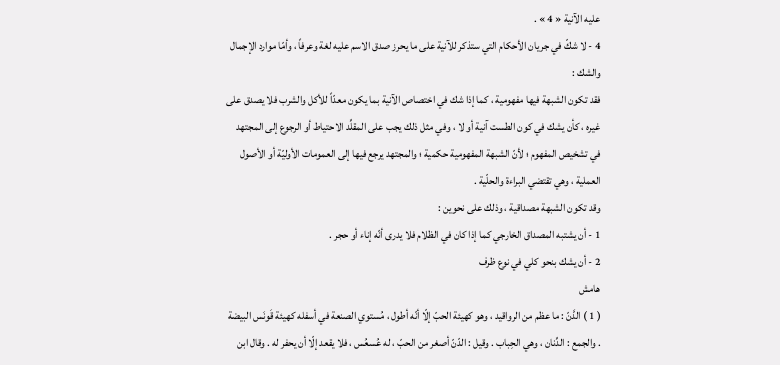عليه الآنية « 4 » .
4 - لا شكّ في جريان الأحكام التي ستذكر للآنية على ما يحرز صدق الاسم عليه لغة وعرفاً ، وأمّا موارد الإجمال والشك :
فقد تكون الشبهة فيها مفهومية ، كما إذا شك في اختصاص الآنية بما يكون معدّاً للأكل والشرب فلا يصدق على غيره ، كأن يشك في كون الطست آنية أو لا ، وفي مثل ذلك يجب على المقلِّد الاحتياط أو الرجوع إلى المجتهد في تشخيص المفهوم ؛ لأنّ الشبهة المفهومية حكمية ؛ والمجتهد يرجع فيها إلى العمومات الأوليّة أو الأصول العملية ، وهي تقتضي البراءة والحلّية .
وقد تكون الشبهة مصداقية ، وذلك على نحوين :
1 - أن يشتبه المصداق الخارجي كما إذا كان في الظلام فلا يدرى أنّه إناء أو حجر .
2 - أن يشك بنحو كلي في نوع ظرف
هامش
( 1 ) الدَّنّ : ما عظم من الرواقيد ، وهو كهيئة الحبّ إلّا أنّه أطول ، مُستوي الصنعة في أسفله كهيئة قَونَس البيضة . والجمع : الدِّنان ، وهي الحِباب . وقيل : الدّنّ أصغر من الحبّ ، له عُسعُس ، فلا يقعد إلّا أن يحفر له . وقال ابن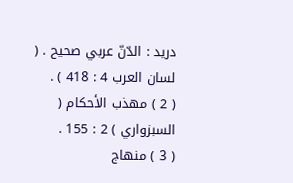دريد : الدّنّ عربي صحيح . ( لسان العرب 4 : 418 ) .
( 2 ) مهذب الأحكام ( السبزواري ) 2 : 155 .
( 3 ) منهاج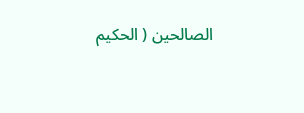الصالحين ( الحكيم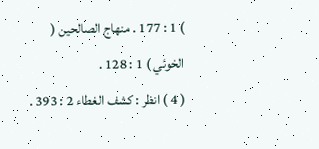) 1 : 177 . منهاج الصالحين ( الخوئي ) 1 : 128 .
( 4 ) انظر : كشف الغطاء 2 : 393 .